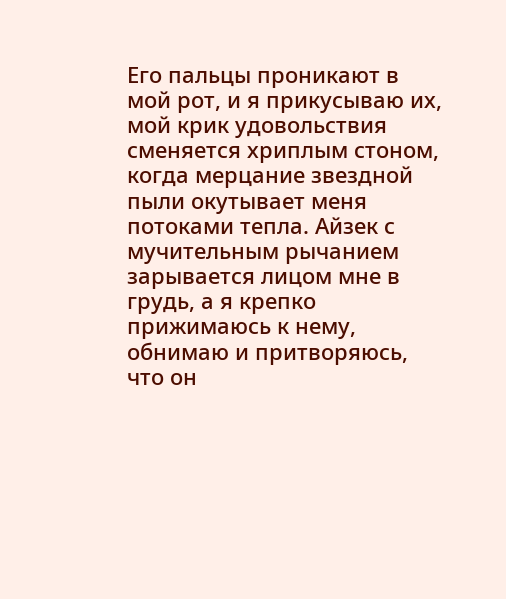Его пальцы проникают в мой рот, и я прикусываю их, мой крик удовольствия сменяется хриплым стоном, когда мерцание звездной пыли окутывает меня потоками тепла. Айзек с мучительным рычанием зарывается лицом мне в грудь, а я крепко прижимаюсь к нему, обнимаю и притворяюсь, что он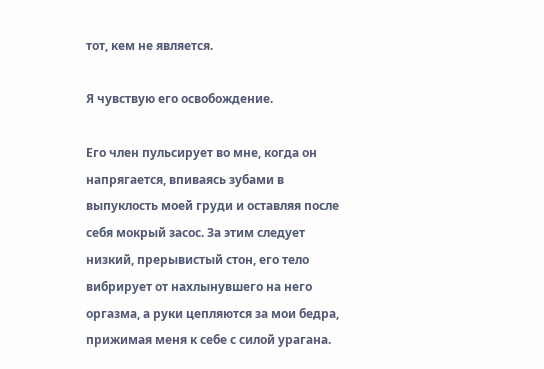тот, кем не является.

Я чувствую его освобождение.

Его член пульсирует во мне, когда он напрягается, впиваясь зубами в выпуклость моей груди и оставляя после себя мокрый засос. За этим следует низкий, прерывистый стон, его тело вибрирует от нахлынувшего на него оргазма, а руки цепляются за мои бедра, прижимая меня к себе с силой урагана.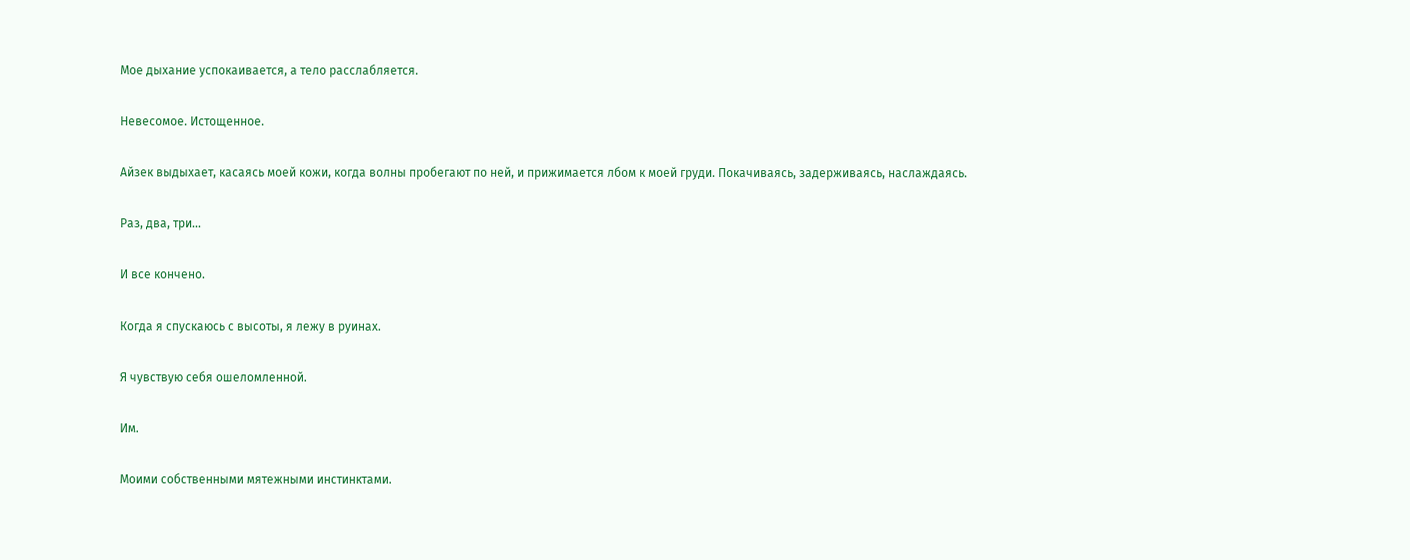Мое дыхание успокаивается, а тело расслабляется.

Невесомое. Истощенное.

Айзек выдыхает, касаясь моей кожи, когда волны пробегают по ней, и прижимается лбом к моей груди. Покачиваясь, задерживаясь, наслаждаясь.

Раз, два, три…

И все кончено.

Когда я спускаюсь с высоты, я лежу в руинах.

Я чувствую себя ошеломленной.

Им.

Моими собственными мятежными инстинктами.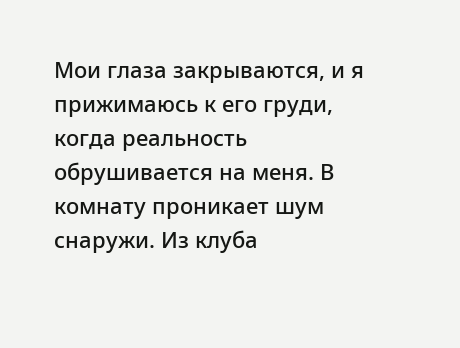Мои глаза закрываются, и я прижимаюсь к его груди, когда реальность обрушивается на меня. В комнату проникает шум снаружи. Из клуба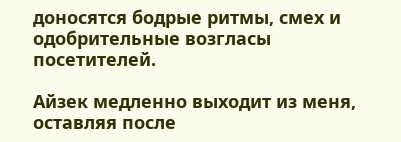доносятся бодрые ритмы, смех и одобрительные возгласы посетителей.

Айзек медленно выходит из меня, оставляя после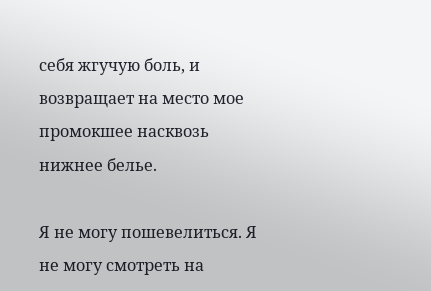себя жгучую боль, и возвращает на место мое промокшее насквозь нижнее белье.

Я не могу пошевелиться. Я не могу смотреть на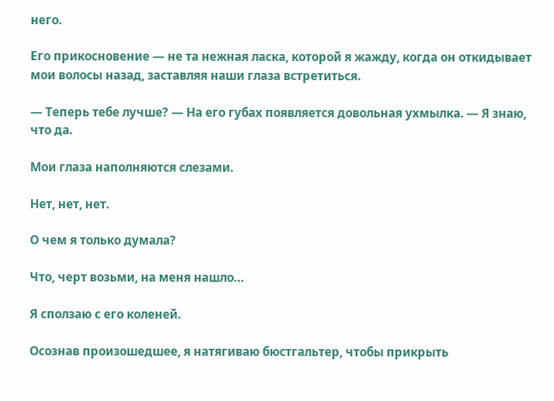него.

Его прикосновение — не та нежная ласка, которой я жажду, когда он откидывает мои волосы назад, заставляя наши глаза встретиться.

— Теперь тебе лучше? — На его губах появляется довольная ухмылка. — Я знаю, что да.

Мои глаза наполняются слезами.

Нет, нет, нет.

О чем я только думала?

Что, черт возьми, на меня нашло…

Я сползаю с его коленей.

Осознав произошедшее, я натягиваю бюстгальтер, чтобы прикрыть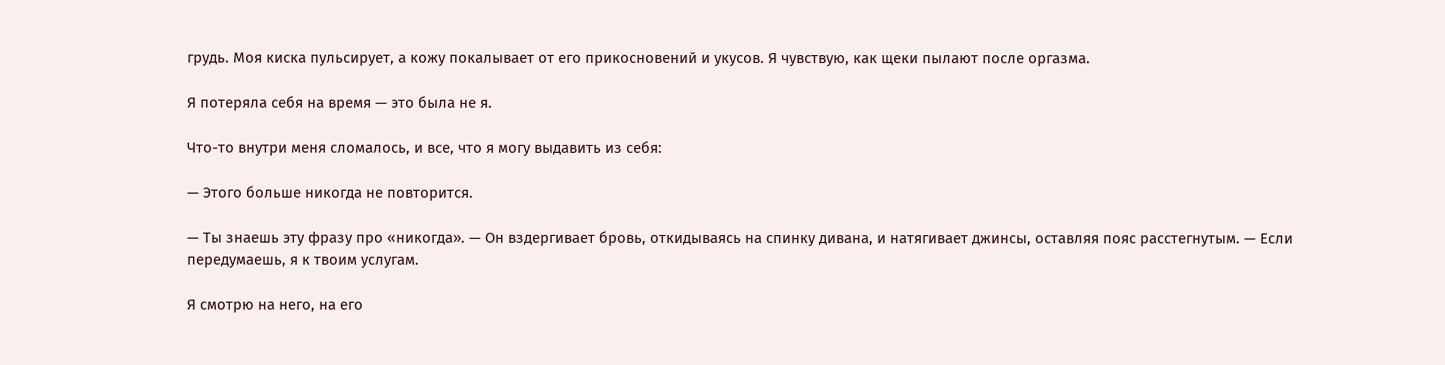грудь. Моя киска пульсирует, а кожу покалывает от его прикосновений и укусов. Я чувствую, как щеки пылают после оргазма.

Я потеряла себя на время — это была не я.

Что-то внутри меня сломалось, и все, что я могу выдавить из себя:

— Этого больше никогда не повторится.

— Ты знаешь эту фразу про «никогда». — Он вздергивает бровь, откидываясь на спинку дивана, и натягивает джинсы, оставляя пояс расстегнутым. — Если передумаешь, я к твоим услугам.

Я смотрю на него, на его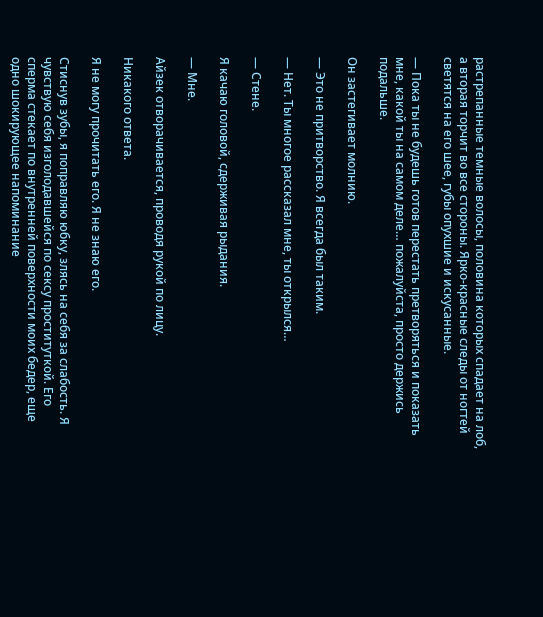растрепанные темные волосы, половина которых спадает на лоб, а вторая торчит во все стороны. Ярко-красные следы от ногтей светятся на его шее, губы опухшие и искусанные.

— Пока ты не будешь готов перестать претворяться и показать мне, какой ты на самом деле… пожалуйста, просто держись подальше.

Он застегивает молнию.

— Это не притворство. Я всегда был таким.

— Нет. Ты многое рассказал мне, ты открылся…

— Стене.

Я качаю головой, сдерживая рыдания.

— Мне.

Айзек отворачивается, проводя рукой по лицу.

Никакого ответа.

Я не могу прочитать его. Я не знаю его.

Стиснув зубы, я поправляю юбку, злясь на себя за слабость. Я чувствую себя изголодавшейся по сексу проституткой. Его сперма стекает по внутренней поверхности моих бедер, еще одно шокирующее напоминание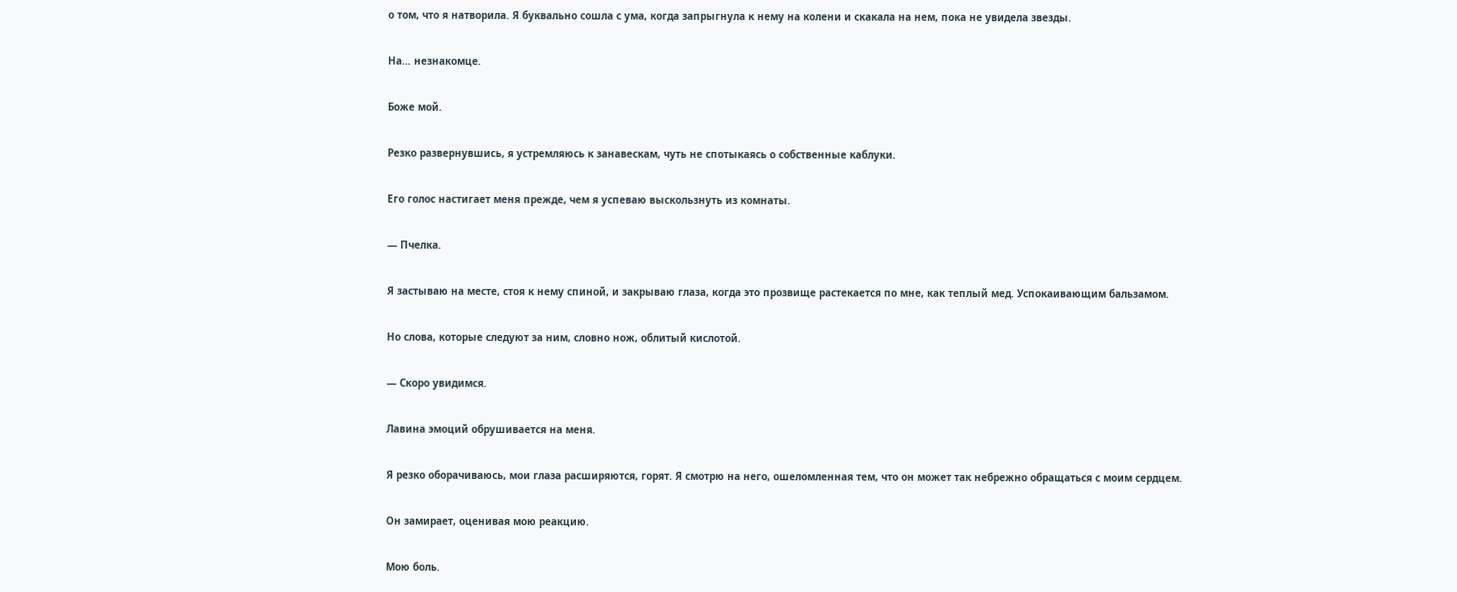о том, что я натворила. Я буквально сошла с ума, когда запрыгнула к нему на колени и скакала на нем, пока не увидела звезды.

На… незнакомце.

Боже мой.

Резко развернувшись, я устремляюсь к занавескам, чуть не спотыкаясь о собственные каблуки.

Его голос настигает меня прежде, чем я успеваю выскользнуть из комнаты.

— Пчелка.

Я застываю на месте, стоя к нему спиной, и закрываю глаза, когда это прозвище растекается по мне, как теплый мед. Успокаивающим бальзамом.

Но слова, которые следуют за ним, словно нож, облитый кислотой.

— Скоро увидимся.

Лавина эмоций обрушивается на меня.

Я резко оборачиваюсь, мои глаза расширяются, горят. Я смотрю на него, ошеломленная тем, что он может так небрежно обращаться с моим сердцем.

Он замирает, оценивая мою реакцию.

Мою боль.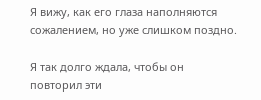Я вижу, как его глаза наполняются сожалением, но уже слишком поздно.

Я так долго ждала, чтобы он повторил эти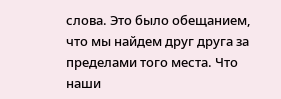слова. Это было обещанием, что мы найдем друг друга за пределами того места. Что наши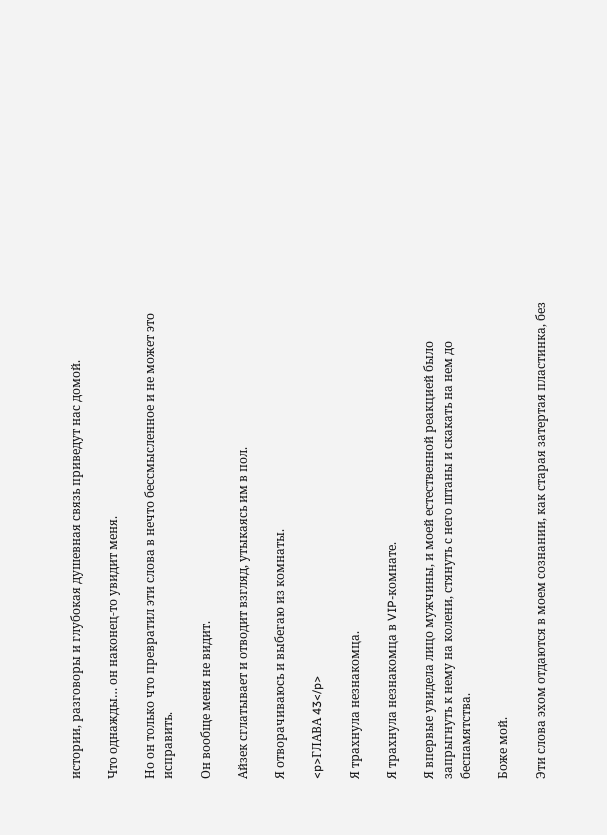истории, разговоры и глубокая душевная связь приведут нас домой.

Что однажды… он наконец-то увидит меня.

Но он только что превратил эти слова в нечто бессмысленное и не может это исправить.

Он вообще меня не видит.

Айзек сглатывает и отводит взгляд, утыкаясь им в пол.

Я отворачиваюсь и выбегаю из комнаты.

<p>ГЛАВА 43</p>

Я трахнула незнакомца.

Я трахнула незнакомца в VIP-комнате.

Я впервые увидела лицо мужчины, и моей естественной реакцией было запрыгнуть к нему на колени, стянуть с него штаны и скакать на нем до беспамятства.

Боже мой.

Эти слова эхом отдаются в моем сознании, как старая затертая пластинка, без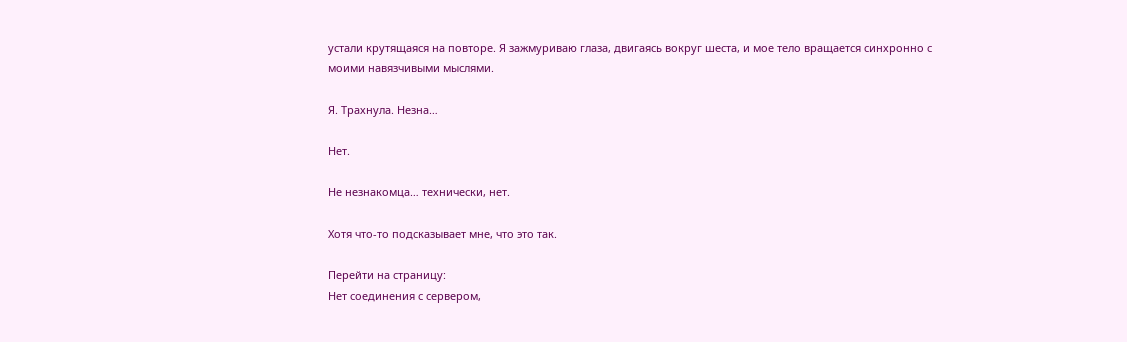устали крутящаяся на повторе. Я зажмуриваю глаза, двигаясь вокруг шеста, и мое тело вращается синхронно с моими навязчивыми мыслями.

Я. Трахнула. Незна…

Нет.

Не незнакомца… технически, нет.

Хотя что-то подсказывает мне, что это так.

Перейти на страницу:
Нет соединения с сервером,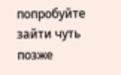попробуйте зайти чуть позже